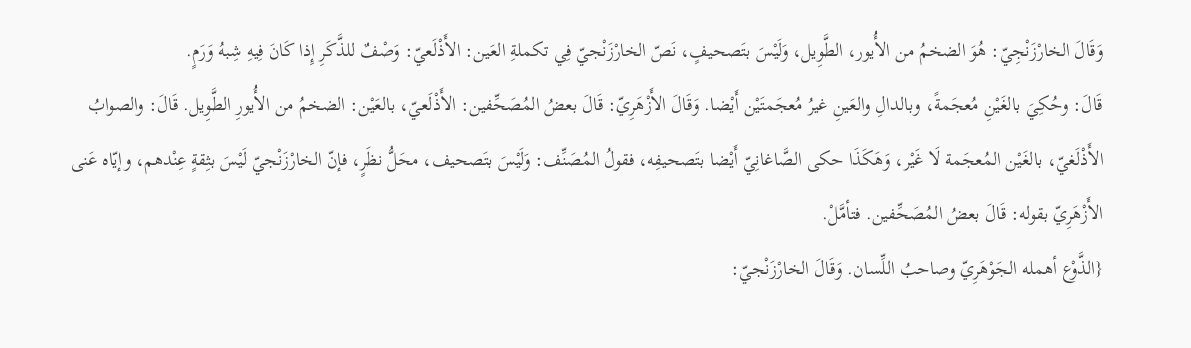وَقَالَ الخارْزَنْجِيّ: هُوَ الضخمُ من الأُيور، الطَّوِيل، وَلَيْسَ بتَصحيفٍ، نَصّ الخارْزَنْجيّ فِي تكملةِ العَين: الأَذْلَعيّ: وَصْفٌ للذَّكَرِ إِذا كَانَ فِيهِ شِبهُ وَرَمٍ.
قَالَ: وحُكِيَ بالغَيْنِ مُعجَمةً، وبالدالِ والعَينِ غيرُ مُعجَمتَيْن أَيْضا. وَقَالَ الأَزْهَرِيّ: قَالَ بعضُ المُصَحِّفين: الأَذْلَعيّ، بالعَيْن: الضخمُ من الأُيورِ الطَّوِيل. قَالَ: والصوابُ الأَذْلَغيّ، بالغَيْن المُعجَمة لَا غَيْر، وَهَكَذَا حكى الصَّاغانِيّ أَيْضا بتَصحيفِه، فقولُ المُصَنِّف: وَلَيْسَ بتَصحيف، محَلُّ نظَرٍ، فإنّ الخارْزَنْجيّ لَيْسَ بثِقةٍ عِنْدهم، وإيّاه عَنى الأَزْهَرِيّ بقوله: قَالَ بعضُ المُصَحِّفين. فتأمَّلْ.
{الذَّوْع أهمله الجَوْهَرِيّ وصاحبُ اللِّسان. وَقَالَ الخارْزَنْجيّ: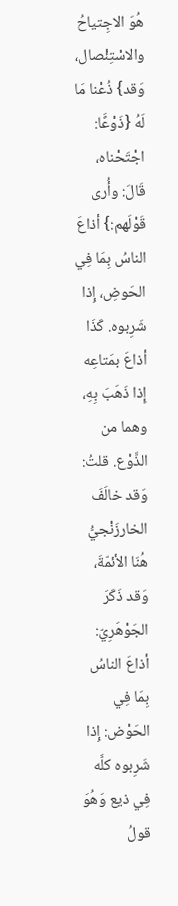هُوَ الاجِتياحُ والاسْتِئْصال، وَقد} ذُعْنا مَا لَهُ {ذَوْعًَا: اجْتَحْناه، قَالَ: وأُرى قَوْلَهم:} أذاعَ الناسُ بِمَا فِي الحَوضِ، إِذا شَرِبوه. كَذَا أذاعَ بمَتاعِه إِذا ذَهَبَ بِهِ، وهما من الذَّوْع. قلتُ: وَقد خالَفَ الخارزَنْجيُّ هُنَا الأئمّةَ، وَقد ذَكَرَ الجَوْهَرِيّ: أذاعَ الناسُ بِمَا فِي الحَوْض: إِذا شَرِبوه كلَّه فِي ذيع وَهُوَ قولُ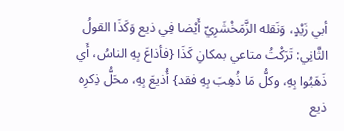أبي زَيْدٍ، وَنَقله الزَّمَخْشَرِيّ أَيْضا فِي ذيع وَكَذَا القولُ الثَّانِي: تَرَكْتُ متاعي بمكانِ كَذَا {فأذاعَ بِهِ الناسُ، أَي ذَهَبُوا بِهِ، وكلُّ مَا ذُهِبَ بِهِ فقد} أُذيعَ بِهِ، محَلُّ ذِكرِه ذيع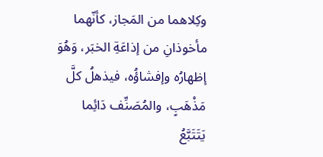وكِلاهما من المَجاز، كأنّهما مأخوذانِ من إذاعَةِ الخبَر، وَهُوَ إظهارُه وإفشاؤُه، فيذهلُ كلَّ مَذْهَبٍ، والمُصَنِّف دَائِما يَتَتَبَّعُ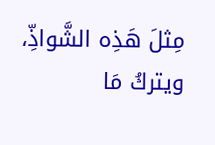مِثلَ هَذِه الشَّواذِّ، ويتركُ مَا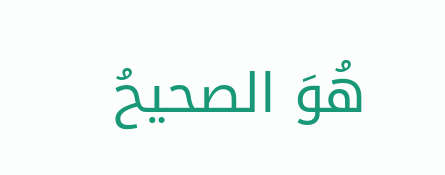هُوَ الصحيحُ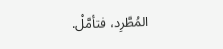المُطَّرِد، فتأمَّلْ.